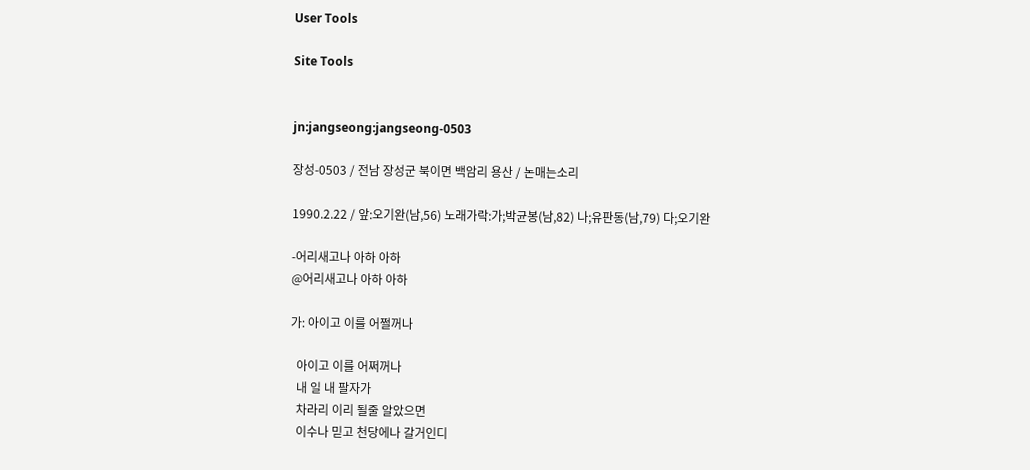User Tools

Site Tools


jn:jangseong:jangseong-0503

장성-0503 / 전남 장성군 북이면 백암리 용산 / 논매는소리

1990.2.22 / 앞:오기완(남,56) 노래가락:가;박균봉(남,82) 나;유판동(남,79) 다;오기완

-어리새고나 아하 아하
@어리새고나 아하 아하

가: 아이고 이를 어쩔꺼나

  아이고 이를 어쩌꺼나
  내 일 내 팔자가
  차라리 이리 될줄 알았으면
  이수나 믿고 천당에나 갈거인디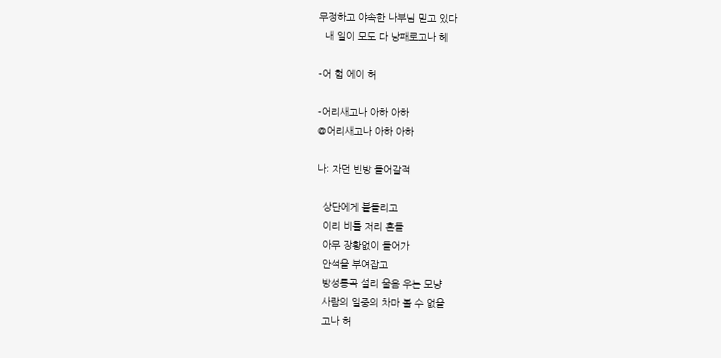무정하고 야속한 나부님 믿고 있다
  내 일이 모도 다 낭패로고나 헤

-어 험 에이 허

-어리새고나 아하 아하
@어리새고나 아하 아하

나: 자던 빈방 들어갈적

  상단에게 붙들리고
  이리 비틀 저리 흔들
  아무 장황없이 들어가
  안석을 부여잡고
  방성통곡 설리 울음 우는 모냥
  사람의 일중의 차마 볼 수 없을
  고나 허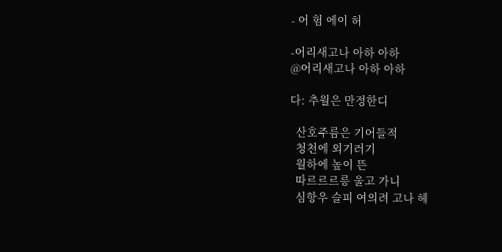- 어 험 에이 허

-어리새고나 아하 아하
@어리새고나 아하 아하

다: 추월은 만정한디

  산호주름은 기어들적
  청천에 외기러기
  월하에 높이 뜬
  따르르르릉 울고 가니
  심항우 슬피 여의려 고나 헤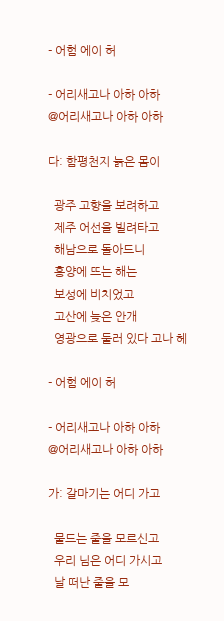- 어험 에이 허

- 어리새고나 아하 아하
@어리새고나 아하 아하

다: 함평천지 늙은 몸이

  광주 고향을 보려하고
  제주 어선을 빌려타고
  해남으로 돌아드니
  흥양에 뜨는 해는
  보성에 비치었고
  고산에 늦은 안개
  영광으로 둘러 있다 고나 헤

- 어험 에이 허

- 어리새고나 아하 아하
@어리새고나 아하 아하

가: 갈마기는 어디 가고

  물드는 줄을 모르신고
  우리 님은 어디 가시고
  날 떠난 줄을 모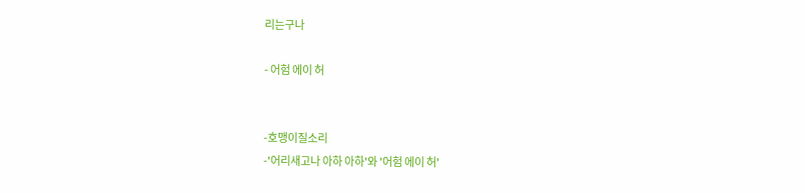리는구나

- 어험 에이 허


-호맹이질소리
-'어리새고나 아하 아하'와 '어험 에이 허'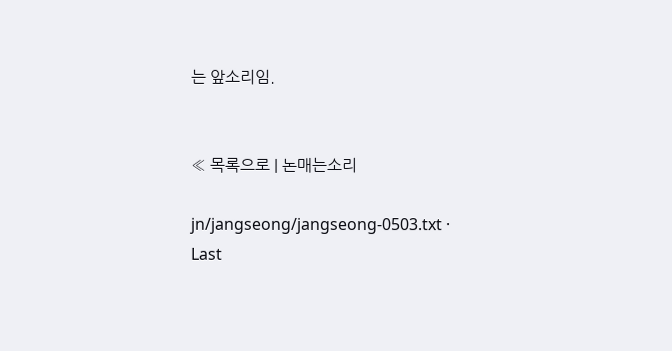는 앞소리임.


« 목록으로 | 논매는소리

jn/jangseong/jangseong-0503.txt · Last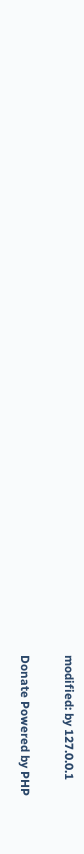modified: by 127.0.0.1

Donate Powered by PHP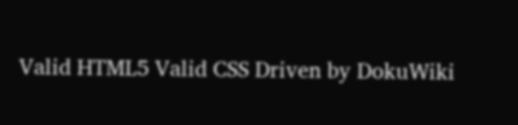Valid HTML5 Valid CSS Driven by DokuWiki